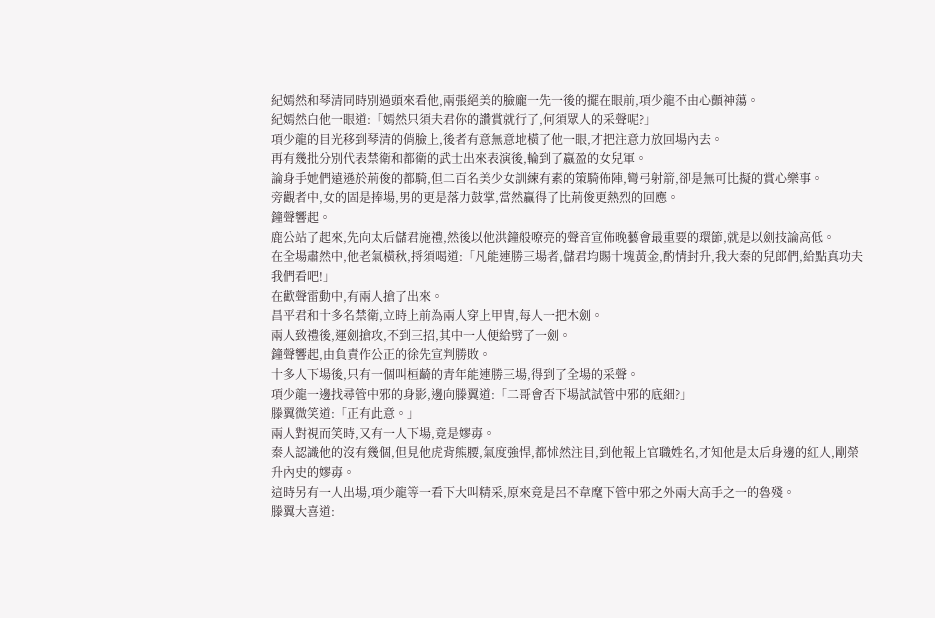紀嫣然和琴清同時別過頭來看他,兩張絕美的臉龐一先一後的擺在眼前,項少龍不由心顫神蕩。
紀嫣然白他一眼道:「嫣然只須夫君你的讚賞就行了,何須眾人的采聲呢?」
項少龍的目光移到琴清的俏臉上,後者有意無意地橫了他一眼,才把注意力放回場內去。
再有幾批分別代表禁衛和都衛的武士出來表演後,輪到了嬴盈的女兒軍。
論身手她們遠遜於荊俊的都騎,但二百名美少女訓練有素的策騎佈陣,彎弓射箭,卻是無可比擬的賞心樂事。
旁觀者中,女的固是捧場,男的更是落力鼓掌,當然贏得了比荊俊更熱烈的回應。
鐘聲響起。
鹿公站了起來,先向太后儲君施禮,然後以他洪鐘般嘹亮的聲音宣佈晚藝會最重要的環節,就是以劍技論高低。
在全場肅然中,他老氣橫秋,捋須喝道:「凡能連勝三場者,儲君均賜十塊黃金,酌情封升,我大秦的兒郎們,給點真功夫我們看吧!」
在歡聲雷動中,有兩人搶了出來。
昌平君和十多名禁衛,立時上前為兩人穿上甲冑,每人一把木劍。
兩人致禮後,運劍搶攻,不到三招,其中一人便給劈了一劍。
鐘聲響起,由負責作公正的徐先宣判勝敗。
十多人下場後,只有一個叫桓齮的青年能連勝三場,得到了全場的采聲。
項少龍一邊找尋管中邪的身影,邊向滕翼道:「二哥會否下場試試管中邪的底細?」
滕翼微笑道:「正有此意。」
兩人對視而笑時,又有一人下場,竟是嫪毐。
秦人認識他的沒有幾個,但見他虎背熊腰,氣度強悍,都怵然注目,到他報上官職姓名,才知他是太后身邊的紅人,剛榮升內史的嫪毐。
這時另有一人出場,項少龍等一看下大叫精采,原來竟是呂不韋麾下管中邪之外兩大高手之一的魯殘。
滕翼大喜道: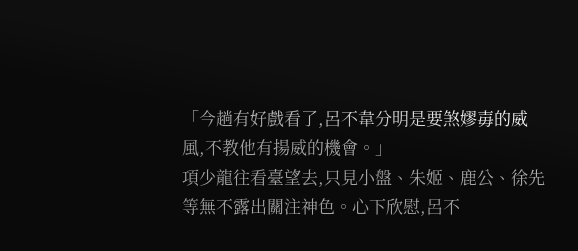「今趟有好戲看了,呂不韋分明是要煞嫪毐的威風,不教他有揚威的機會。」
項少龍往看臺望去,只見小盤、朱姬、鹿公、徐先等無不露出關注神色。心下欣慰,呂不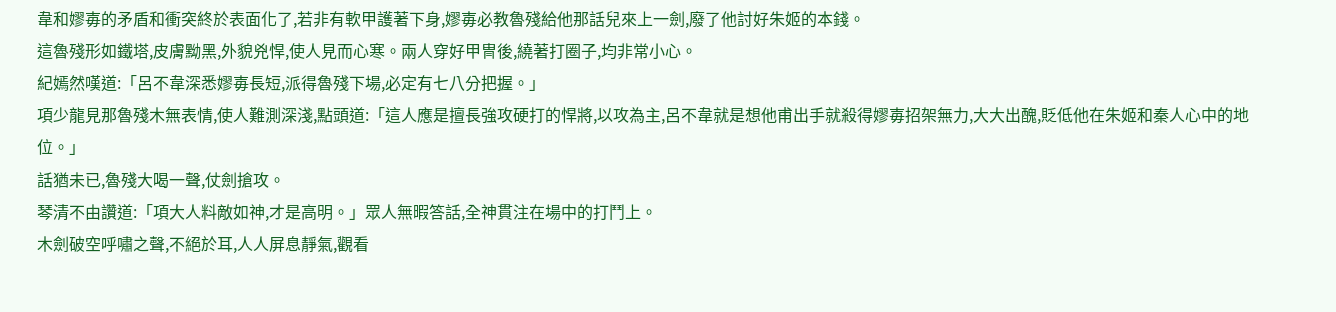韋和嫪毐的矛盾和衝突終於表面化了,若非有軟甲護著下身,嫪毐必教魯殘給他那話兒來上一劍,廢了他討好朱姬的本錢。
這魯殘形如鐵塔,皮膚黝黑,外貌兇悍,使人見而心寒。兩人穿好甲冑後,繞著打圈子,均非常小心。
紀嫣然嘆道:「呂不韋深悉嫪毐長短,派得魯殘下場,必定有七八分把握。」
項少龍見那魯殘木無表情,使人難測深淺,點頭道:「這人應是擅長強攻硬打的悍將,以攻為主,呂不韋就是想他甫出手就殺得嫪毐招架無力,大大出醜,貶低他在朱姬和秦人心中的地位。」
話猶未已,魯殘大喝一聲,仗劍搶攻。
琴清不由讚道:「項大人料敵如神,才是高明。」眾人無暇答話,全神貫注在場中的打鬥上。
木劍破空呼嘯之聲,不絕於耳,人人屏息靜氣,觀看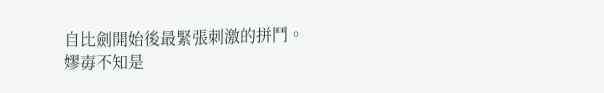自比劍開始後最緊張刺激的拼鬥。
嫪毐不知是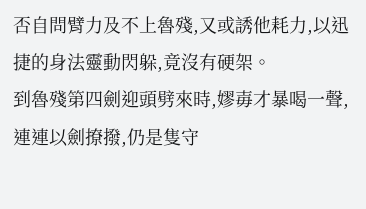否自問臂力及不上魯殘,又或誘他耗力,以迅捷的身法靈動閃躲,竟沒有硬架。
到魯殘第四劍迎頭劈來時,嫪毐才暴喝一聲,連連以劍撩撥,仍是隻守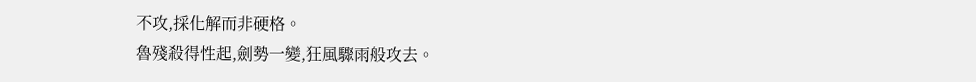不攻,採化解而非硬格。
魯殘殺得性起,劍勢一變,狂風驟雨般攻去。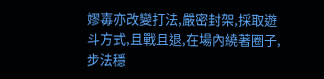嫪毐亦改變打法,嚴密封架,採取遊斗方式,且戰且退,在場內繞著圈子,步法穩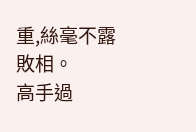重,絲毫不露敗相。
高手過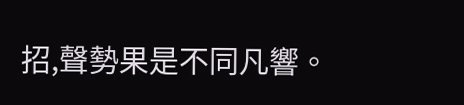招,聲勢果是不同凡響。